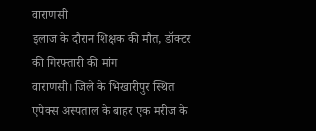वाराणसी
इलाज के दौरान शिक्षक की मौत, डॉक्टर की गिरफ्तारी की मांग
वाराणसी। जिले के भिखारीपुर स्थित एपेक्स अस्पताल के बाहर एक मरीज के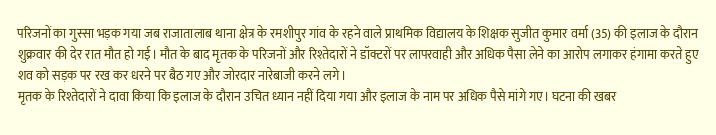परिजनों का गुस्सा भड़क गया जब राजातालाब थाना क्षेत्र के रमशीपुर गांव के रहने वाले प्राथमिक विद्यालय के शिक्षक सुजीत कुमार वर्मा (35) की इलाज के दौरान शुक्रवार की देर रात मौत हो गई। मौत के बाद मृतक के परिजनों और रिश्तेदारों ने डॉक्टरों पर लापरवाही और अधिक पैसा लेने का आरोप लगाकर हंगामा करते हुए शव को सड़क पर रख कर धरने पर बैठ गए और जोरदार नारेबाजी करने लगे।
मृतक के रिश्तेदारों ने दावा किया कि इलाज के दौरान उचित ध्यान नहीं दिया गया और इलाज के नाम पर अधिक पैसे मांगे गए। घटना की खबर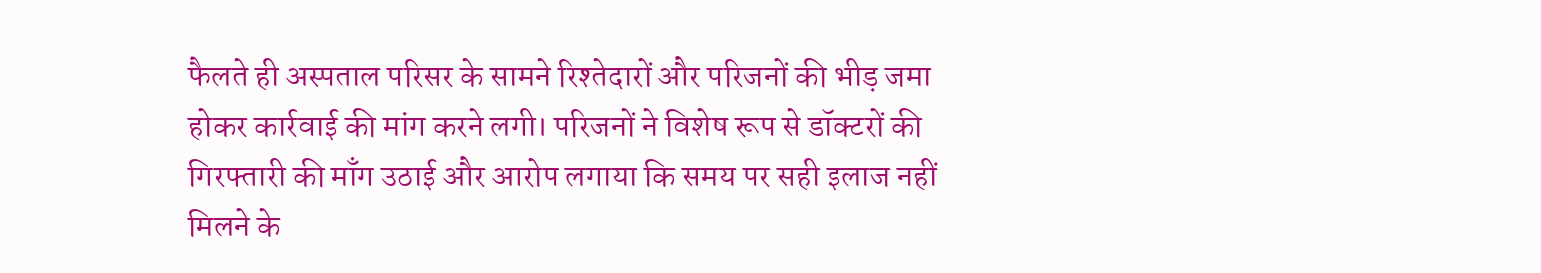फैलते ही अस्पताल परिसर के सामने रिश्तेदारों और परिजनों की भीड़ जमा होकर कार्रवाई की मांग करने लगी। परिजनों ने विशेष रूप से डॉक्टरों की गिरफ्तारी की माँग उठाई और आरोप लगाया कि समय पर सही इलाज नहीं मिलने के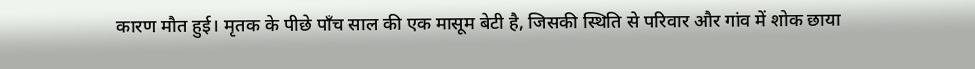कारण मौत हुई। मृतक के पीछे पाँच साल की एक मासूम बेटी है, जिसकी स्थिति से परिवार और गांव में शोक छाया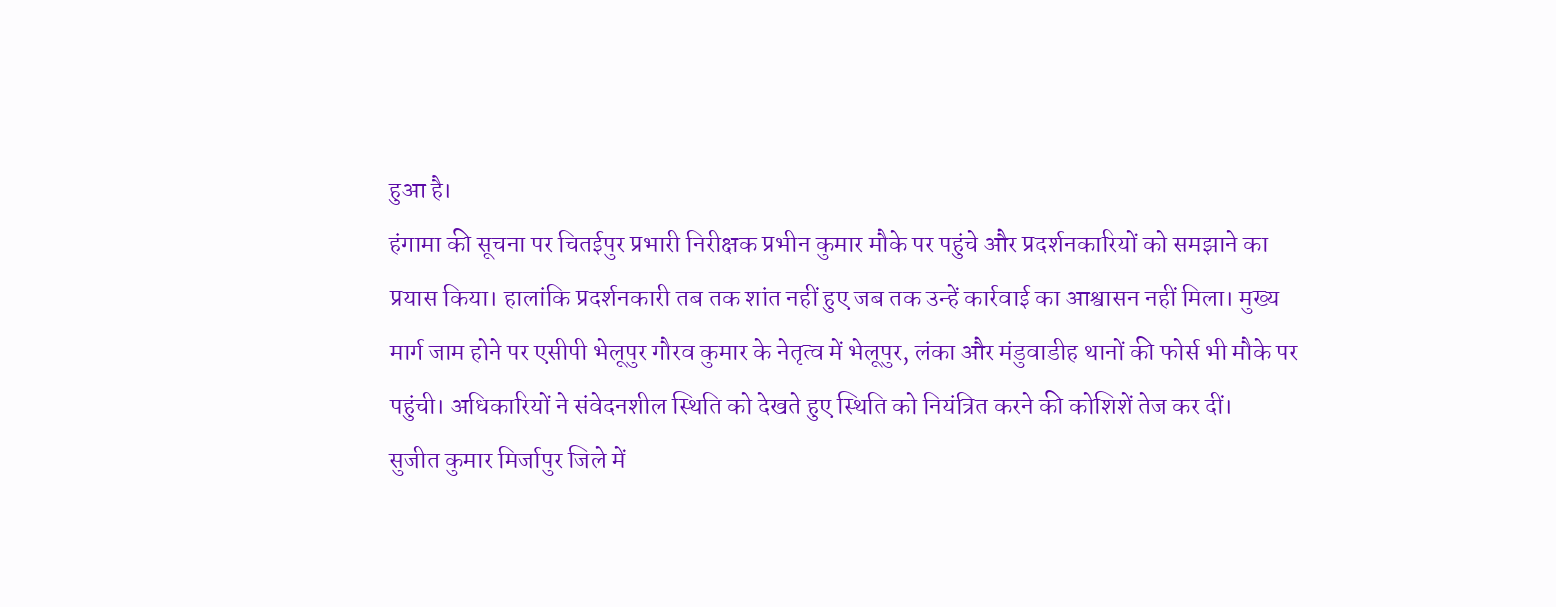हुआ है।
हंगामा की सूचना पर चितईपुर प्रभारी निरीक्षक प्रभीन कुमार मौके पर पहुंचे और प्रदर्शनकारियों को समझाने का प्रयास किया। हालांकि प्रदर्शनकारी तब तक शांत नहीं हुए जब तक उन्हें कार्रवाई का आश्वासन नहीं मिला। मुख्य मार्ग जाम होने पर एसीपी भेलूपुर गौरव कुमार के नेतृत्व में भेलूपुर, लंका और मंडुवाडीह थानों की फोर्स भी मौके पर पहुंची। अधिकारियों ने संवेदनशील स्थिति को देखते हुए स्थिति को नियंत्रित करने की कोशिशें तेज कर दीं।
सुजीत कुमार मिर्जापुर जिले में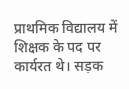प्राथमिक विद्यालय में शिक्षक के पद पर कार्यरत थे। सड़क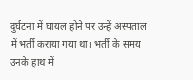दुर्घटना में घायल होने पर उन्हें अस्पताल में भर्ती कराया गया था। भर्ती के समय उनके हाथ में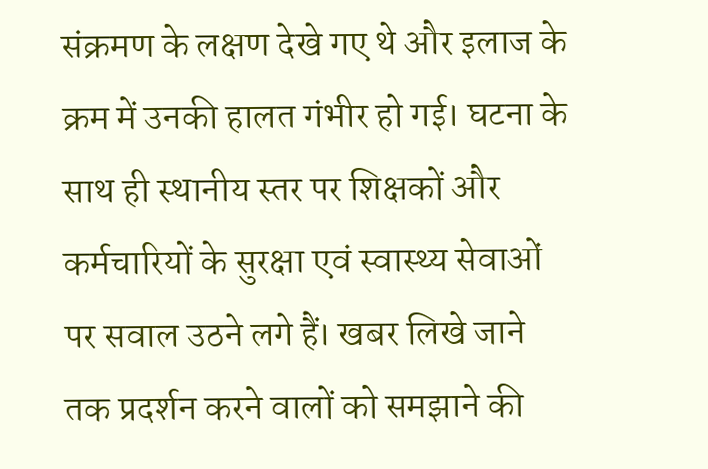संक्रमण के लक्षण देखे गए थे और इलाज के क्रम में उनकी हालत गंभीर हो गई। घटना के साथ ही स्थानीय स्तर पर शिक्षकों और कर्मचारियों के सुरक्षा एवं स्वास्थ्य सेवाओं पर सवाल उठने लगे हैं। खबर लिखे जाने तक प्रदर्शन करने वालों को समझाने की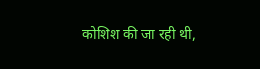कोशिश की जा रही थी,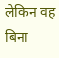लेकिन वह बिना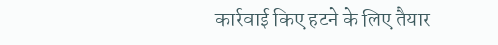कार्रवाई किए हटने के लिए तैयार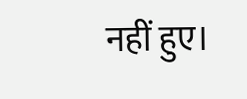नहीं हुए।